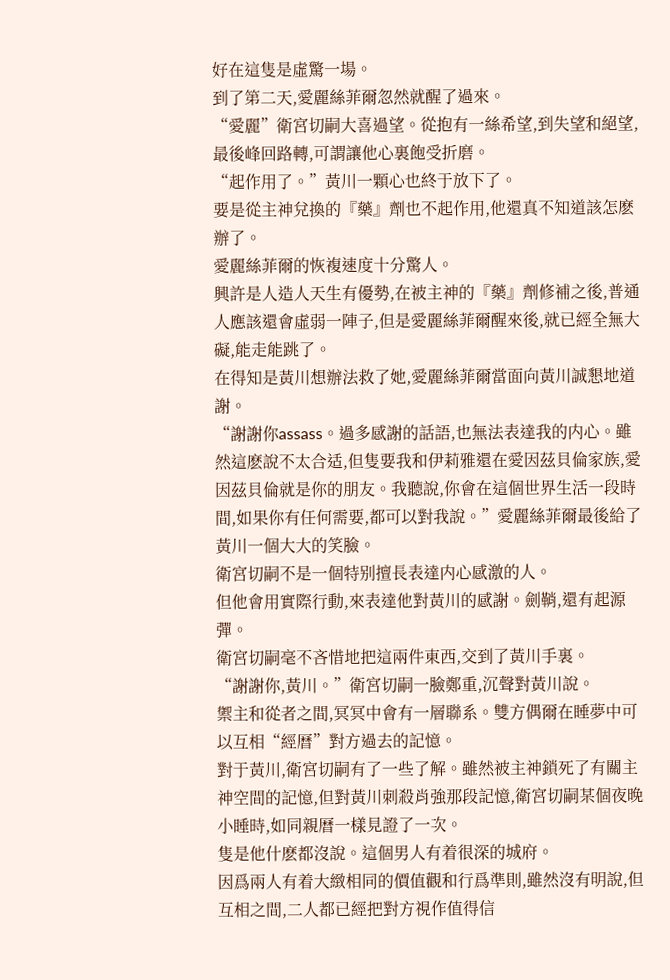好在這隻是虛驚一場。
到了第二天,愛麗絲菲爾忽然就醒了過來。
“愛麗”衛宮切嗣大喜過望。從抱有一絲希望,到失望和絕望,最後峰回路轉,可謂讓他心裏飽受折磨。
“起作用了。”黃川一顆心也終于放下了。
要是從主神兌換的『藥』劑也不起作用,他還真不知道該怎麽辦了。
愛麗絲菲爾的恢複速度十分驚人。
興許是人造人天生有優勢,在被主神的『藥』劑修補之後,普通人應該還會虛弱一陣子,但是愛麗絲菲爾醒來後,就已經全無大礙,能走能跳了。
在得知是黃川想辦法救了她,愛麗絲菲爾當面向黃川誠懇地道謝。
“謝謝你assass。過多感謝的話語,也無法表達我的内心。雖然這麽說不太合适,但隻要我和伊莉雅還在愛因茲貝倫家族,愛因茲貝倫就是你的朋友。我聽說,你會在這個世界生活一段時間,如果你有任何需要,都可以對我說。”愛麗絲菲爾最後給了黃川一個大大的笑臉。
衛宮切嗣不是一個特别擅長表達内心感激的人。
但他會用實際行動,來表達他對黃川的感謝。劍鞘,還有起源彈。
衛宮切嗣毫不吝惜地把這兩件東西,交到了黃川手裏。
“謝謝你,黃川。”衛宮切嗣一臉鄭重,沉聲對黃川說。
禦主和從者之間,冥冥中會有一層聯系。雙方偶爾在睡夢中可以互相“經曆”對方過去的記憶。
對于黃川,衛宮切嗣有了一些了解。雖然被主神鎖死了有關主神空間的記憶,但對黃川刺殺肖強那段記憶,衛宮切嗣某個夜晚小睡時,如同親曆一樣見證了一次。
隻是他什麽都沒說。這個男人有着很深的城府。
因爲兩人有着大緻相同的價值觀和行爲準則,雖然沒有明說,但互相之間,二人都已經把對方視作值得信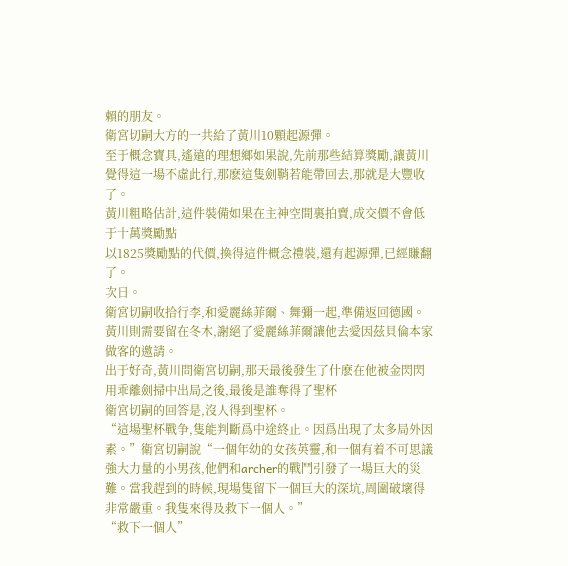賴的朋友。
衛宮切嗣大方的一共給了黃川10顆起源彈。
至于概念寶具,遙遠的理想鄉如果說,先前那些結算獎勵,讓黃川覺得這一場不虛此行,那麽這隻劍鞘若能帶回去,那就是大豐收了。
黃川粗略估計,這件裝備如果在主神空間裏拍賣,成交價不會低于十萬獎勵點
以1825獎勵點的代價,換得這件概念禮裝,還有起源彈,已經賺翻了。
次日。
衛宮切嗣收拾行李,和愛麗絲菲爾、舞彌一起,準備返回德國。
黃川則需要留在冬木,謝絕了愛麗絲菲爾讓他去愛因茲貝倫本家做客的邀請。
出于好奇,黃川問衛宮切嗣,那天最後發生了什麽在他被金閃閃用乖離劍掃中出局之後,最後是誰奪得了聖杯
衛宮切嗣的回答是,沒人得到聖杯。
“這場聖杯戰争,隻能判斷爲中途終止。因爲出現了太多局外因素。”衛宮切嗣說“一個年幼的女孩英靈,和一個有着不可思議強大力量的小男孩,他們和archer的戰鬥引發了一場巨大的災難。當我趕到的時候,現場隻留下一個巨大的深坑,周圍破壞得非常嚴重。我隻來得及救下一個人。”
“救下一個人”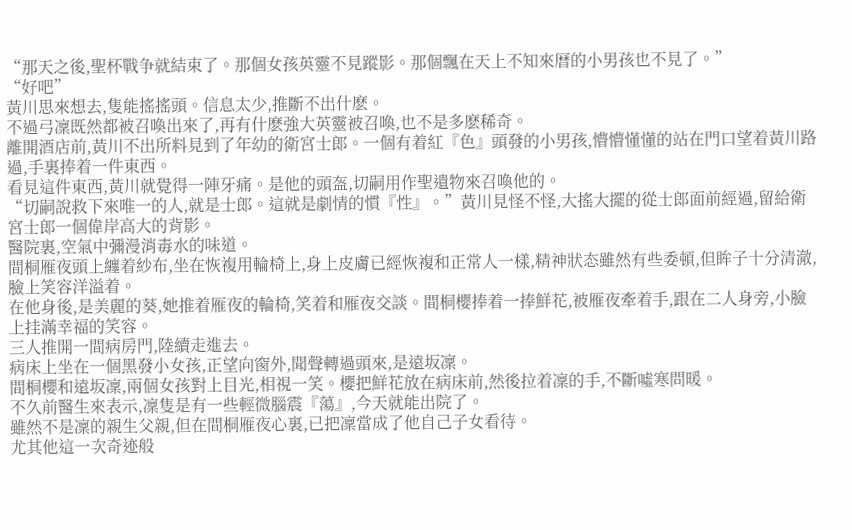“那天之後,聖杯戰争就結束了。那個女孩英靈不見蹤影。那個飄在天上不知來曆的小男孩也不見了。”
“好吧”
黃川思來想去,隻能搖搖頭。信息太少,推斷不出什麽。
不過弓凜既然都被召喚出來了,再有什麽強大英靈被召喚,也不是多麽稀奇。
離開酒店前,黃川不出所料見到了年幼的衛宮士郎。一個有着紅『色』頭發的小男孩,懵懵懂懂的站在門口望着黃川路過,手裏捧着一件東西。
看見這件東西,黃川就覺得一陣牙痛。是他的頭盔,切嗣用作聖遺物來召喚他的。
“切嗣說救下來唯一的人,就是士郎。這就是劇情的慣『性』。”黃川見怪不怪,大搖大擺的從士郎面前經過,留給衛宮士郎一個偉岸高大的背影。
醫院裏,空氣中彌漫消毒水的味道。
間桐雁夜頭上纏着紗布,坐在恢複用輪椅上,身上皮膚已經恢複和正常人一樣,精神狀态雖然有些委頓,但眸子十分清澈,臉上笑容洋溢着。
在他身後,是美麗的葵,她推着雁夜的輪椅,笑着和雁夜交談。間桐櫻捧着一捧鮮花,被雁夜牽着手,跟在二人身旁,小臉上挂滿幸福的笑容。
三人推開一間病房門,陸續走進去。
病床上坐在一個黑發小女孩,正望向窗外,聞聲轉過頭來,是遠坂凜。
間桐櫻和遠坂凜,兩個女孩對上目光,相視一笑。櫻把鮮花放在病床前,然後拉着凜的手,不斷噓寒問暖。
不久前醫生來表示,凜隻是有一些輕微腦震『蕩』,今天就能出院了。
雖然不是凜的親生父親,但在間桐雁夜心裏,已把凜當成了他自己子女看待。
尤其他這一次奇迹般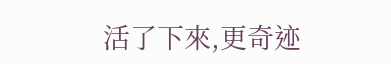活了下來,更奇迹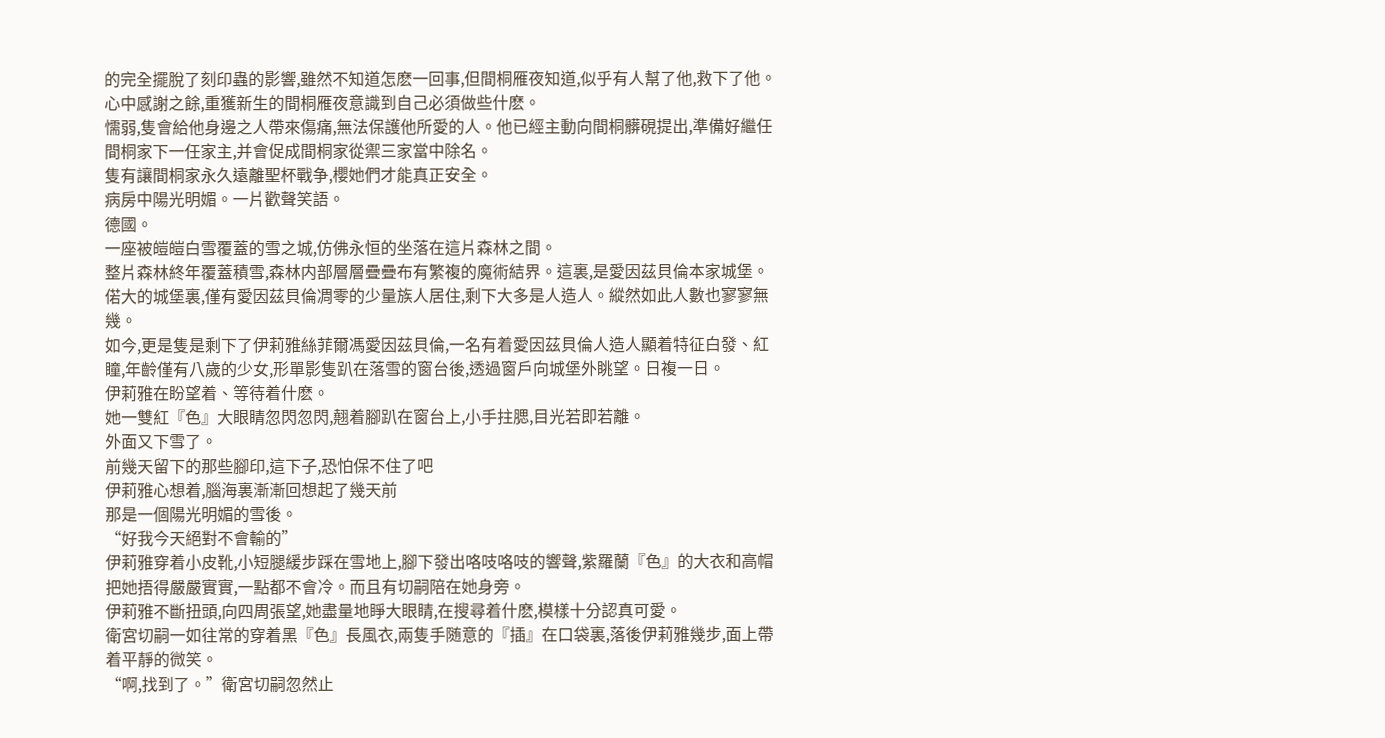的完全擺脫了刻印蟲的影響,雖然不知道怎麽一回事,但間桐雁夜知道,似乎有人幫了他,救下了他。
心中感謝之餘,重獲新生的間桐雁夜意識到自己必須做些什麽。
懦弱,隻會給他身邊之人帶來傷痛,無法保護他所愛的人。他已經主動向間桐髒硯提出,準備好繼任間桐家下一任家主,并會促成間桐家從禦三家當中除名。
隻有讓間桐家永久遠離聖杯戰争,櫻她們才能真正安全。
病房中陽光明媚。一片歡聲笑語。
德國。
一座被皚皚白雪覆蓋的雪之城,仿佛永恒的坐落在這片森林之間。
整片森林終年覆蓋積雪,森林内部層層疊疊布有繁複的魔術結界。這裏,是愛因茲貝倫本家城堡。
偌大的城堡裏,僅有愛因茲貝倫凋零的少量族人居住,剩下大多是人造人。縱然如此人數也寥寥無幾。
如今,更是隻是剩下了伊莉雅絲菲爾馮愛因茲貝倫,一名有着愛因茲貝倫人造人顯着特征白發、紅瞳,年齡僅有八歲的少女,形單影隻趴在落雪的窗台後,透過窗戶向城堡外眺望。日複一日。
伊莉雅在盼望着、等待着什麽。
她一雙紅『色』大眼睛忽閃忽閃,翹着腳趴在窗台上,小手拄腮,目光若即若離。
外面又下雪了。
前幾天留下的那些腳印,這下子,恐怕保不住了吧
伊莉雅心想着,腦海裏漸漸回想起了幾天前
那是一個陽光明媚的雪後。
“好我今天絕對不會輸的”
伊莉雅穿着小皮靴,小短腿緩步踩在雪地上,腳下發出咯吱咯吱的響聲,紫羅蘭『色』的大衣和高帽把她捂得嚴嚴實實,一點都不會冷。而且有切嗣陪在她身旁。
伊莉雅不斷扭頭,向四周張望,她盡量地睜大眼睛,在搜尋着什麽,模樣十分認真可愛。
衛宮切嗣一如往常的穿着黑『色』長風衣,兩隻手随意的『插』在口袋裏,落後伊莉雅幾步,面上帶着平靜的微笑。
“啊,找到了。”衛宮切嗣忽然止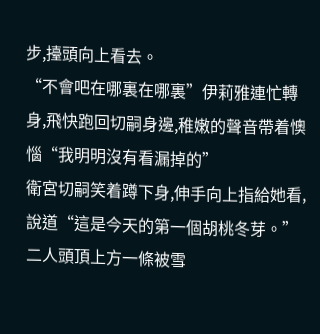步,擡頭向上看去。
“不會吧在哪裏在哪裏”伊莉雅連忙轉身,飛快跑回切嗣身邊,稚嫩的聲音帶着懊惱“我明明沒有看漏掉的”
衛宮切嗣笑着蹲下身,伸手向上指給她看,說道“這是今天的第一個胡桃冬芽。”二人頭頂上方一條被雪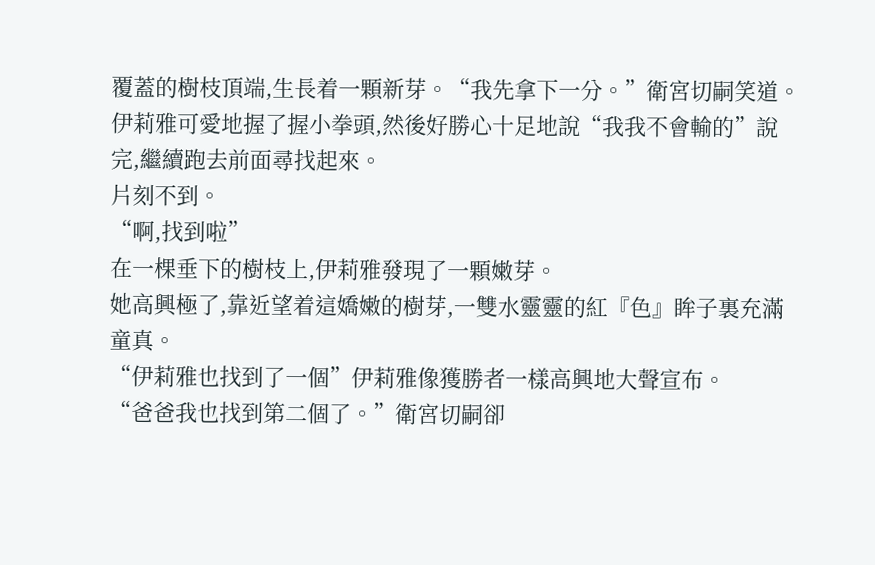覆蓋的樹枝頂端,生長着一顆新芽。“我先拿下一分。”衛宮切嗣笑道。
伊莉雅可愛地握了握小拳頭,然後好勝心十足地說“我我不會輸的”說完,繼續跑去前面尋找起來。
片刻不到。
“啊,找到啦”
在一棵垂下的樹枝上,伊莉雅發現了一顆嫩芽。
她高興極了,靠近望着這嬌嫩的樹芽,一雙水靈靈的紅『色』眸子裏充滿童真。
“伊莉雅也找到了一個”伊莉雅像獲勝者一樣高興地大聲宣布。
“爸爸我也找到第二個了。”衛宮切嗣卻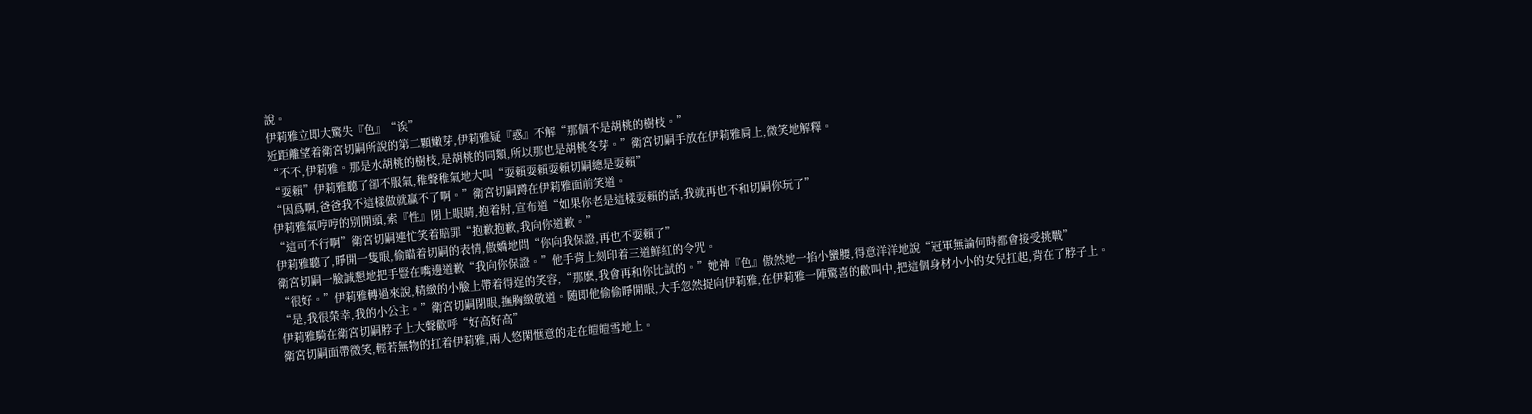說。
伊莉雅立即大驚失『色』“诶”
近距離望着衛宮切嗣所說的第二顆嫩芽,伊莉雅疑『惑』不解“那個不是胡桃的樹枝。”
“不不,伊莉雅。那是水胡桃的樹枝,是胡桃的同類,所以那也是胡桃冬芽。”衛宮切嗣手放在伊莉雅肩上,微笑地解釋。
“耍賴”伊莉雅聽了卻不服氣,稚聲稚氣地大叫“耍賴耍賴耍賴切嗣總是耍賴”
“因爲啊,爸爸我不這樣做就赢不了啊。”衛宮切嗣蹲在伊莉雅面前笑道。
伊莉雅氣哼哼的别開頭,索『性』閉上眼睛,抱着肘,宣布道“如果你老是這樣耍賴的話,我就再也不和切嗣你玩了”
“這可不行啊”衛宮切嗣連忙笑着賠罪“抱歉抱歉,我向你道歉。”
伊莉雅聽了,睜開一隻眼,偷瞄着切嗣的表情,傲嬌地問“你向我保證,再也不耍賴了”
衛宮切嗣一臉誠懇地把手豎在嘴邊道歉“我向你保證。”他手背上刻印着三道鮮紅的令咒。
“很好。”伊莉雅轉過來說,精緻的小臉上帶着得逞的笑容,“那麽,我會再和你比試的。”她神『色』傲然地一掐小蠻腰,得意洋洋地說“冠軍無論何時都會接受挑戰”
“是,我很榮幸,我的小公主。”衛宮切嗣閉眼,撫胸緻敬道。随即他偷偷睜開眼,大手忽然捉向伊莉雅,在伊莉雅一陣驚喜的歡叫中,把這個身材小小的女兒扛起,背在了脖子上。
伊莉雅騎在衛宮切嗣脖子上大聲歡呼“好高好高”
衛宮切嗣面帶微笑,輕若無物的扛着伊莉雅,兩人悠閑惬意的走在皚皚雪地上。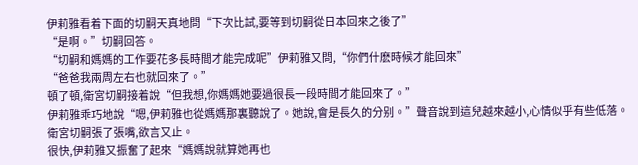伊莉雅看着下面的切嗣天真地問“下次比試,要等到切嗣從日本回來之後了”
“是啊。”切嗣回答。
“切嗣和媽媽的工作要花多長時間才能完成呢”伊莉雅又問,“你們什麽時候才能回來”
“爸爸我兩周左右也就回來了。”
頓了頓,衛宮切嗣接着說“但我想,你媽媽她要過很長一段時間才能回來了。”
伊莉雅乖巧地說“嗯,伊莉雅也從媽媽那裏聽說了。她說,會是長久的分别。”聲音說到這兒越來越小,心情似乎有些低落。
衛宮切嗣張了張嘴,欲言又止。
很快,伊莉雅又振奮了起來“媽媽說就算她再也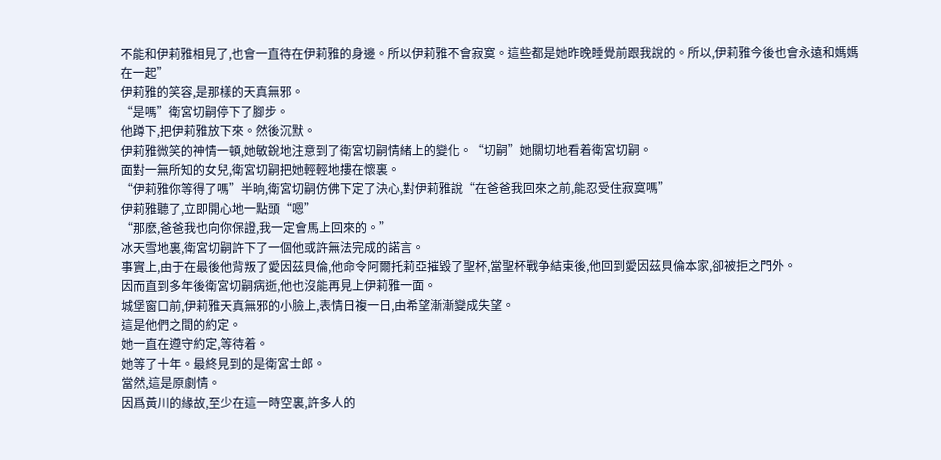不能和伊莉雅相見了,也會一直待在伊莉雅的身邊。所以伊莉雅不會寂寞。這些都是她昨晚睡覺前跟我說的。所以,伊莉雅今後也會永遠和媽媽在一起”
伊莉雅的笑容,是那樣的天真無邪。
“是嗎”衛宮切嗣停下了腳步。
他蹲下,把伊莉雅放下來。然後沉默。
伊莉雅微笑的神情一頓,她敏銳地注意到了衛宮切嗣情緒上的變化。“切嗣”她關切地看着衛宮切嗣。
面對一無所知的女兒,衛宮切嗣把她輕輕地摟在懷裏。
“伊莉雅你等得了嗎”半晌,衛宮切嗣仿佛下定了決心,對伊莉雅說“在爸爸我回來之前,能忍受住寂寞嗎”
伊莉雅聽了,立即開心地一點頭“嗯”
“那麽,爸爸我也向你保證,我一定會馬上回來的。”
冰天雪地裏,衛宮切嗣許下了一個他或許無法完成的諾言。
事實上,由于在最後他背叛了愛因茲貝倫,他命令阿爾托莉亞摧毀了聖杯,當聖杯戰争結束後,他回到愛因茲貝倫本家,卻被拒之門外。
因而直到多年後衛宮切嗣病逝,他也沒能再見上伊莉雅一面。
城堡窗口前,伊莉雅天真無邪的小臉上,表情日複一日,由希望漸漸變成失望。
這是他們之間的約定。
她一直在遵守約定,等待着。
她等了十年。最終見到的是衛宮士郎。
當然,這是原劇情。
因爲黃川的緣故,至少在這一時空裏,許多人的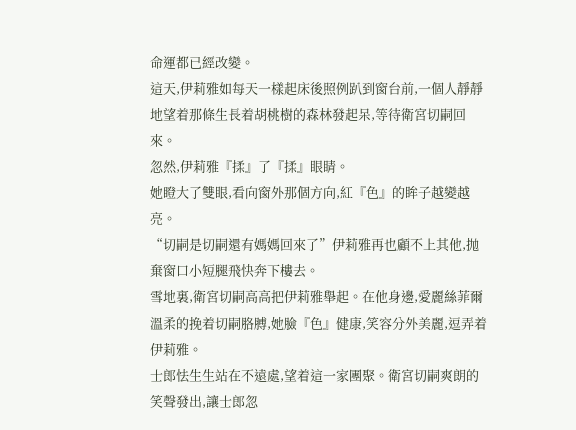命運都已經改變。
這天,伊莉雅如每天一樣起床後照例趴到窗台前,一個人靜靜地望着那條生長着胡桃樹的森林發起呆,等待衛宮切嗣回來。
忽然,伊莉雅『揉』了『揉』眼睛。
她瞪大了雙眼,看向窗外那個方向,紅『色』的眸子越變越亮。
“切嗣是切嗣還有媽媽回來了”伊莉雅再也顧不上其他,抛棄窗口小短腿飛快奔下樓去。
雪地裏,衛宮切嗣高高把伊莉雅舉起。在他身邊,愛麗絲菲爾溫柔的挽着切嗣胳膊,她臉『色』健康,笑容分外美麗,逗弄着伊莉雅。
士郎怯生生站在不遠處,望着這一家團聚。衛宮切嗣爽朗的笑聲發出,讓士郎忽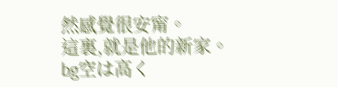然感覺很安甯。
這裏,就是他的新家。
bg空は高く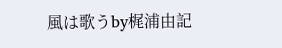風は歌うby梶浦由記